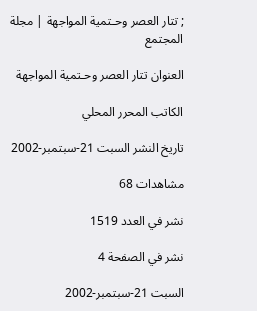; تتار العصر وحـتمية المواجهة | مجلة المجتمع

العنوان تتار العصر وحـتمية المواجهة

الكاتب المحرر المحلي

تاريخ النشر السبت 21-سبتمبر-2002

مشاهدات 68

نشر في العدد 1519

نشر في الصفحة 4

السبت 21-سبتمبر-2002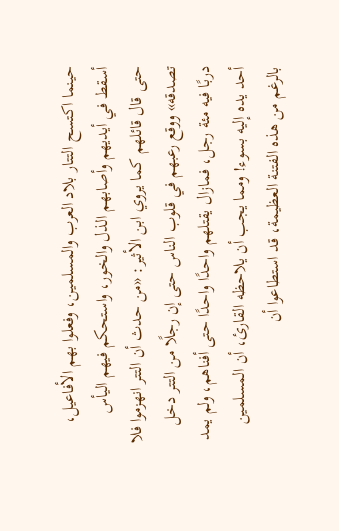حينما اكتسح التتار بلاد العرب والمسلمين، وفعلوا بهم الأفاعيل، أسقط في أيديهم وأصابهم الذل والخور، واستحكم فيهم اليأس حتى قال قائلهم كما يروي ابن الأثير: «من حدث أن التتر انهزموا فلا تصدقه» ووقع رعبهم في قلوب الناس حتى إن رجلًا من التتر دخل دربًا فيه مئة رجل، فمازال يقتلهم واحدًا واحدًا حتى أفناهم، ولم يمد أحد يده إليه بسوء! ومما يجب أن يلاحظه القارئ، أن المسلمين بالرغم من هذه الفتنة العظيمة، قد استطاعوا أن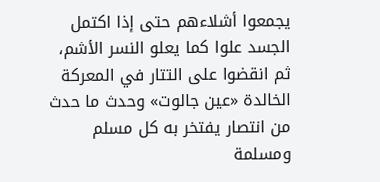يجمعوا أشلاءهم حتى إذا اكتمل الجسد علوا كما يعلو النسر الأشم، ثم انقضوا على التتار في المعركة الخالدة «عين جالوت» وحدث ما حدث من انتصار يفتخر به كل مسلم ومسلمة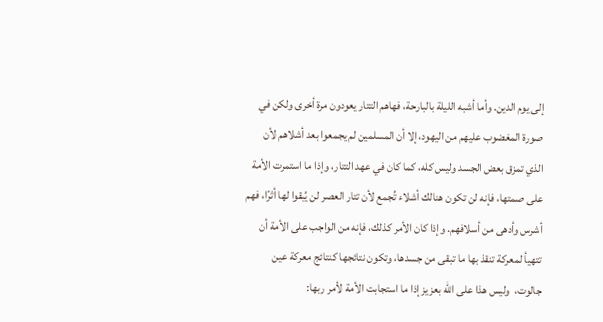إلى يوم الدين. وأما أشبه الليلة بالبارحة، فهاهم التتار يعودون مرة أخرى ولكن في صورة المغضوب عليهم من اليهود، إلا أن المسلمين لم يجمعوا بعد أشلاهم لأن الذي تمزق بعض الجسد وليس كله، كما كان في عهد التتار، وإذا ما استمرت الأمة على صمتها، فإنه لن تكون هنالك أشلاء تُجمع لأن تتار العصر لن يُبقوا لها أثرًا، فهم أشرس وأدهى من أسلافهم. وإذا كان الأمر كذلك، فإنه من الواجب على الأمة أن تتهيأ لمعركة تنقذ بها ما تبقى من جسدها، وتكون نتائجها كنتائج معركة عين جالوت،  وليس هذا على الله بعزيز إذا ما استجابت الأمة لأمر ربها: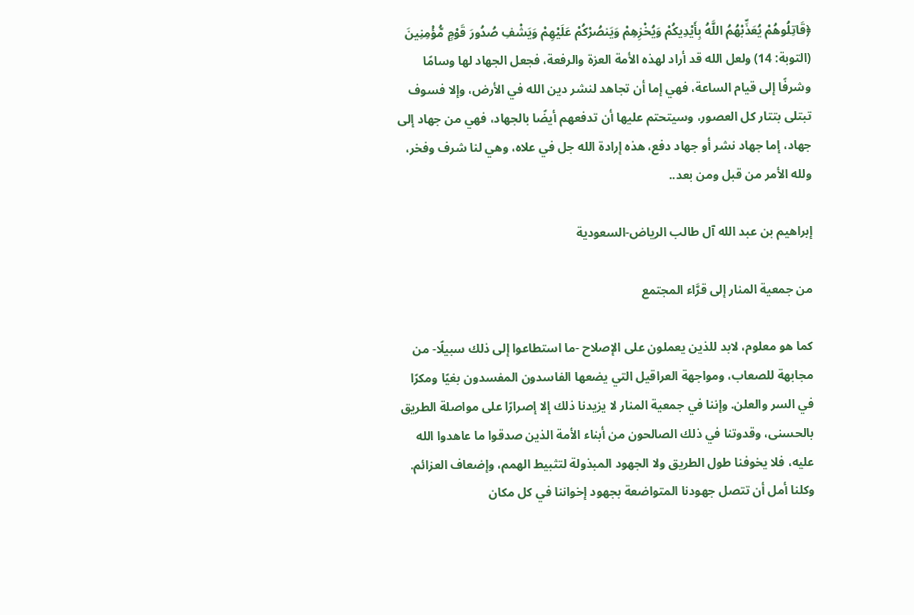﴿قَاتِلُوهُمْ يُعَذِّبْهُمُ اللَّهُ بِأَيْدِيكُمْ وَيُخْزِهِمْ وَيَنصُرْكُمْ عَلَيْهِمْ وَيَشْفِ صُدُورَ قَوْمٍ مُّؤْمِنِينَ (التوبة: 14) ولعل الله قد أراد لهذه الأمة العزة والرفعة، فجعل الجهاد لها وسامًا وشرفًا إلى قيام الساعة، فهي إما أن تجاهد لنشر دين الله في الأرض، وإلا فسوف تبتلى بتتار كل العصور، وسيتحتم عليها أن تدفعهم أيضًا بالجهاد، فهي من جهاد إلى جهاد، إما جهاد نشر أو جهاد دفع، هذه إرادة الله جل في علاه، وهي لنا شرف وفخر، ولله الأمر من قبل ومن بعد..

إبراهيم بن عبد الله آل طالب الرياض-السعودية

من جمعية المنار إلى قرَّاء المجتمع

كما هو معلوم، لابد للذين يعملون على الإصلاح -ما استطاعوا إلى ذلك سبيلًا- من مجابهة للصعاب، ومواجهة العراقيل التي يضعها الفاسدون المفسدون بغيًا ومكرًا في السر والعلن. وإننا في جمعية المنار لا يزيدنا ذلك إلا إصرارًا على مواصلة الطريق بالحسنى، وقدوتنا في ذلك الصالحون من أبناء الأمة الذين صدقوا ما عاهدوا الله عليه، فلا يخوفنا طول الطريق ولا الجهود المبذولة لتثبيط الهمم، وإضعاف العزائم. وكلنا أمل أن تتصل جهودنا المتواضعة بجهود إخواننا في كل مكان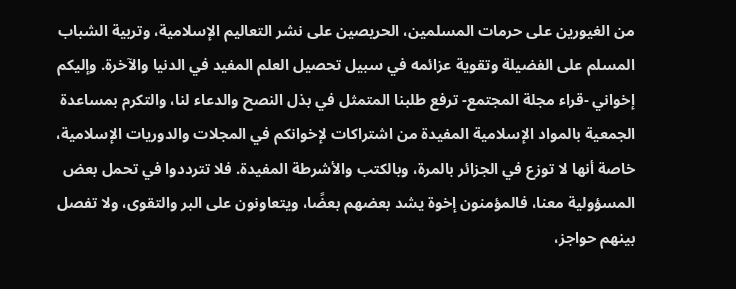من الغيورين على حرمات المسلمين، الحريصين على نشر التعاليم الإسلامية، وتربية الشباب المسلم على الفضيلة وتقوية عزائمه في سبيل تحصيل العلم المفيد في الدنيا والآخرة. وإليكم إخواني -قراء مجلة المجتمع- ترفع طلبنا المتمثل في بذل النصح والدعاء لنا، والتكرم بمساعدة الجمعية بالمواد الإسلامية المفيدة من اشتراكات لإخوانكم في المجلات والدوريات الإسلامية، خاصة أنها لا توزع في الجزائر بالمرة، وبالكتب والأشرطة المفيدة. فلا تترددوا في تحمل بعض المسؤولية معنا، فالمؤمنون إخوة يشد بعضهم بعضًا، ويتعاونون على البر والتقوى، ولا تفصل بينهم حواجز،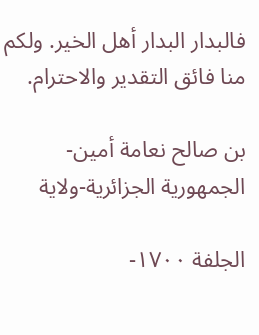فالبدار البدار أهل الخير. ولكم منا فائق التقدير والاحترام.

بن صالح نعامة أمين-الجمهورية الجزائرية-ولاية

الجلفة ١٧٠٠-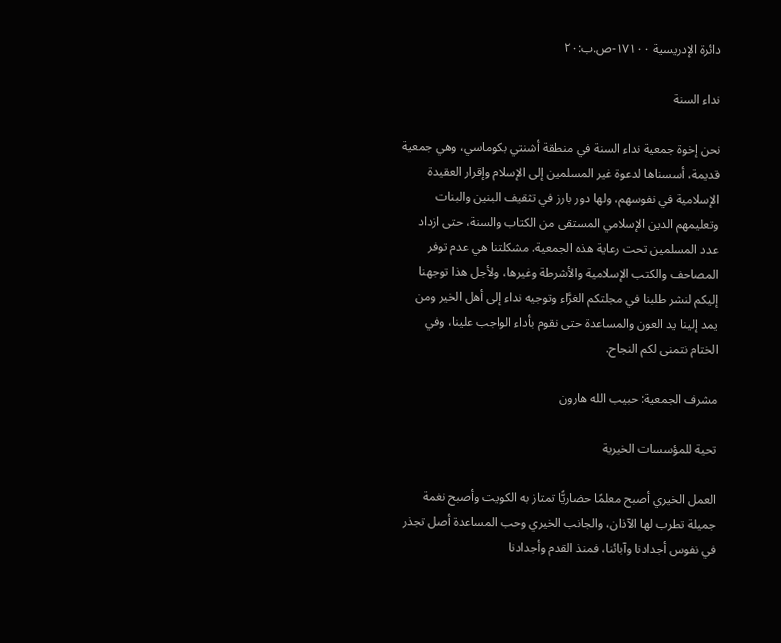دائرة الإدريسية ١٧١٠٠-ص.ب:٢٠

نداء السنة

نحن إخوة جمعية نداء السنة في منطقة أشنتي بكوماسي، وهي جمعية قديمة، أسسناها لدعوة غير المسلمين إلى الإسلام وإقرار العقيدة الإسلامية في نفوسهم، ولها دور بارز في تثقيف البنين والبنات وتعليمهم الدين الإسلامي المستقى من الكتاب والسنة، حتى ازداد عدد المسلمين تحت رعاية هذه الجمعية. مشكلتنا هي عدم توفر المصاحف والكتب الإسلامية والأشرطة وغيرها، ولأجل هذا توجهنا إليكم لنشر طلبنا في مجلتكم الغرَّاء وتوجيه نداء إلى أهل الخير ومن يمد إلينا يد العون والمساعدة حتى نقوم بأداء الواجب علينا، وفي الختام نتمنى لكم النجاح.

مشرف الجمعية: حبيب الله هارون

تحية للمؤسسات الخيرية

العمل الخيري أصبح معلمًا حضاريًّا تمتاز به الكويت وأصبح نغمة جميلة تطرب لها الآذان، والجانب الخيري وحب المساعدة أصل تجذر في نفوس أجدادنا وآبائنا، فمنذ القدم وأجدادنا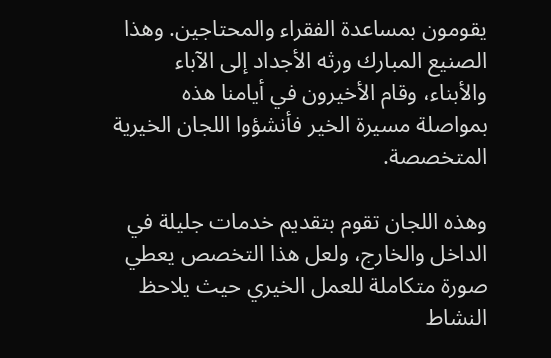يقومون بمساعدة الفقراء والمحتاجين. وهذا الصنيع المبارك ورثه الأجداد إلى الآباء والأبناء، وقام الأخيرون في أيامنا هذه بمواصلة مسيرة الخير فأنشؤوا اللجان الخيرية المتخصصة.

وهذه اللجان تقوم بتقديم خدمات جليلة في الداخل والخارج، ولعل هذا التخصص يعطي صورة متكاملة للعمل الخيري حيث يلاحظ النشاط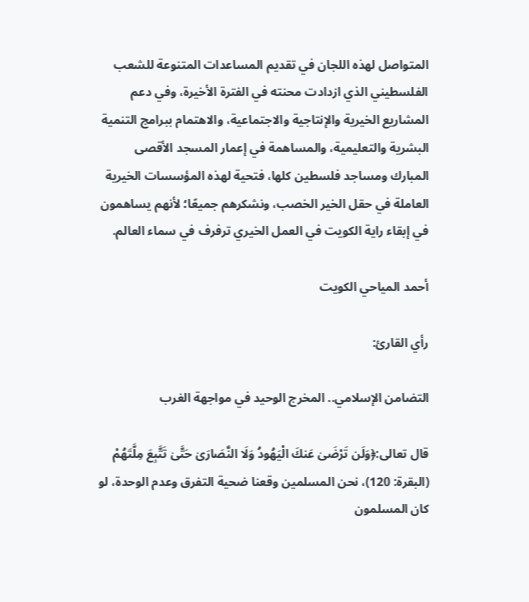المتواصل لهذه اللجان في تقديم المساعدات المتنوعة للشعب الفلسطيني الذي ازدادت محنته في الفترة الأخيرة، وفي دعم المشاريع الخيرية والإنتاجية والاجتماعية، والاهتمام ببرامج التنمية البشرية والتعليمية، والمساهمة في إعمار المسجد الأقصى المبارك ومساجد فلسطين كلها، فتحية لهذه المؤسسات الخيرية العاملة في حقل الخير الخصب، ونشكرهم جميعًا؛ لأنهم يساهمون في إبقاء راية الكويت في العمل الخيري ترفرف في سماء العالم.

أحمد المياحي الكويت

رأي القارئ:

التضامن الإسلامي.. المخرج الوحيد في مواجهة الغرب

قال تعالى:﴿وَلَن تَرْضَىٰ عَنكَ الْيَهُودُ وَلَا النَّصَارَىٰ حَتَّىٰ تَتَّبِعَ مِلَّتَهُمْ (البقرة: 120)، نحن المسلمين وقعنا ضحية التفرق وعدم الوحدة، لو كان المسلمون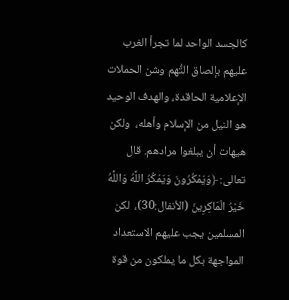كالجسد الواحد لما تجرأ الغرب عليهم بإلصاق التُّهم وشن الحملات الإعلامية الحاقدة، والهدف الوحيد هو النيل من الإسلام وأهله،  ولكن هيهات أن يبلغوا مرادهم. قال تعالى: ﴿وَيَمْكُرُونَ وَيَمْكُرُ اللَّهُ وَاللَّهُ خَيْرُ الْمَاكِرِينَ (الأنفال:30)،  لكن المسلمين يجب عليهم الاستعداد المواجهة بكل ما يملكون من قوة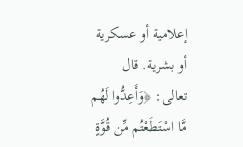إعلامية أو عسكرية أو بشرية. قال تعالى: ﴿وَأَعِدُّوا لَهُم مَّا اسْتَطَعْتُم مِّن قُوَّةٍ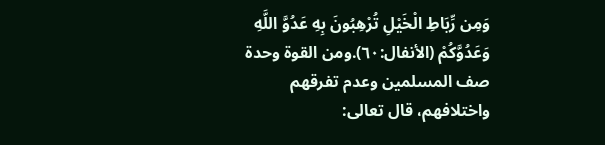وَمِن رِّبَاطِ الْخَيْلِ تُرْهِبُونَ بِهِ عَدُوَّ اللَّهِ وَعَدُوَّكُمْ (الأنفال:٦٠).ومن القوة وحدة صف المسلمين وعدم تفرقهم واختلافهم، قال تعالى: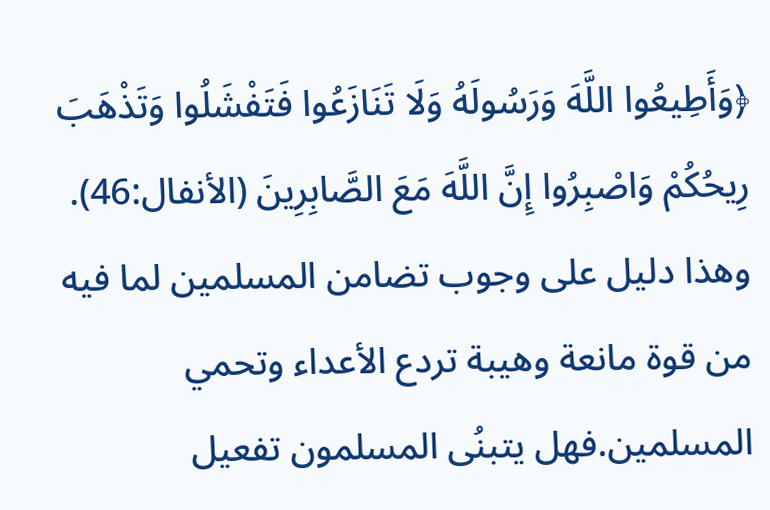﴿وَأَطِيعُوا اللَّهَ وَرَسُولَهُ وَلَا تَنَازَعُوا فَتَفْشَلُوا وَتَذْهَبَ رِيحُكُمْ وَاصْبِرُوا إِنَّ اللَّهَ مَعَ الصَّابِرِينَ (الأنفال:46). وهذا دليل على وجوب تضامن المسلمين لما فيه من قوة مانعة وهيبة تردع الأعداء وتحمي المسلمين.فهل يتبنُى المسلمون تفعيل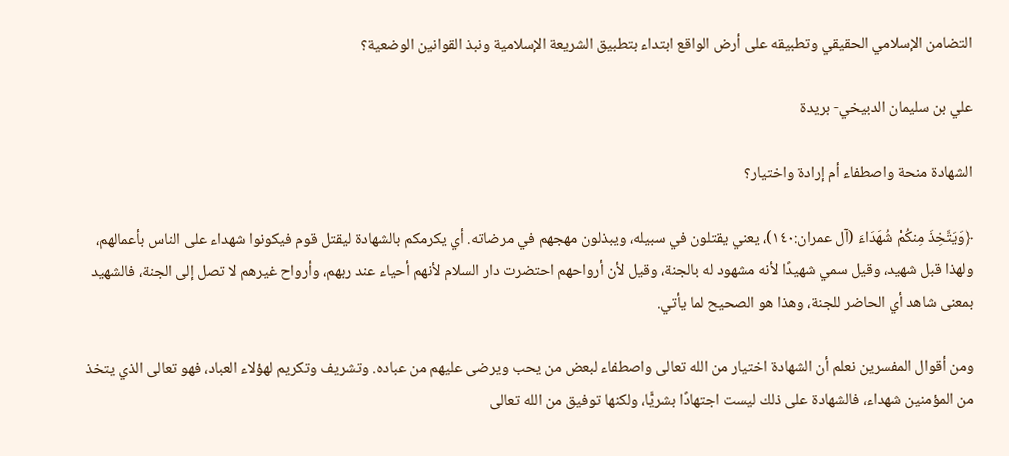التضامن الإسلامي الحقيقي وتطبيقه على أرض الواقع ابتداء بتطبيق الشريعة الإسلامية ونبذ القوانين الوضعية؟

علي بن سليمان الدبيخي- بريدة

الشهادة منحة واصطفاء أم إرادة واختيار؟

﴿وَيَتَّخِذَ مِنكُمْ شُهَدَاءَ (آل عمران:١٤٠)، يعني يقتلون في سبيله، ويبذلون مهجهم في مرضاته. أي يكرمكم بالشهادة ليقتل قوم فيكونوا شهداء على الناس بأعمالهم، ولهذا قبل شهيد، وقيل سمي شهيدًا لأنه مشهود له بالجنة، وقيل لأن أرواحهم احتضرت دار السلام لأنهم أحياء عند ربهم، وأرواح غيرهم لا تصل إلى الجنة، فالشهيد بمعنى شاهد أي الحاضر للجنة، وهذا هو الصحيح لما يأتي.

ومن أقوال المفسرين نعلم أن الشهادة اختيار من الله تعالى واصطفاء لبعض من يحب ويرضى عليهم من عباده. وتشريف وتكريم لهؤلاء العباد، فهو تعالى الذي يتخذ من المؤمنين شهداء، فالشهادة على ذلك ليست اجتهادًا بشريًّا، ولكنها توفيق من الله تعالى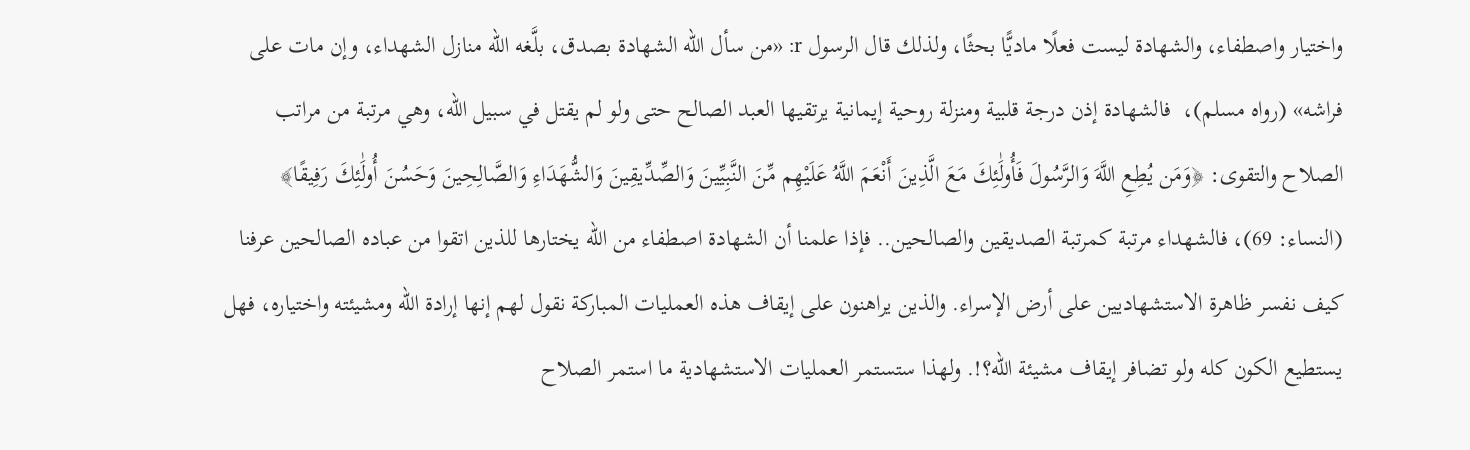واختيار واصطفاء، والشهادة ليست فعلًا ماديًّا بحثًا، ولذلك قال الرسول r: «من سأل الله الشهادة بصدق، بلَّغه الله منازل الشهداء، وإن مات على فراشه» (رواه مسلم)،  فالشهادة إذن درجة قلبية ومنزلة روحية إيمانية يرتقيها العبد الصالح حتى ولو لم يقتل في سبيل الله، وهي مرتبة من مراتب الصلاح والتقوى: ﴿وَمَن يُطِعِ اللَّهَ وَالرَّسُولَ فَأُولَٰئِكَ مَعَ الَّذِينَ أَنْعَمَ اللَّهُ عَلَيْهِم مِّنَ النَّبِيِّينَ وَالصِّدِّيقِينَ وَالشُّهَدَاءِ وَالصَّالِحِينَ وَحَسُنَ أُولَٰئِكَ رَفِيقًا﴾ (النساء: 69)، فالشهداء مرتبة كمرتبة الصديقين والصالحين.. فإذا علمنا أن الشهادة اصطفاء من الله يختارها للذين اتقوا من عباده الصالحين عرفنا كيف نفسر ظاهرة الاستشهاديين على أرض الإسراء. والذين يراهنون على إيقاف هذه العمليات المباركة نقول لهم إنها إرادة الله ومشيئته واختياره، فهل يستطيع الكون كله ولو تضافر إيقاف مشيئة الله؟!. ولهذا ستستمر العمليات الاستشهادية ما استمر الصلاح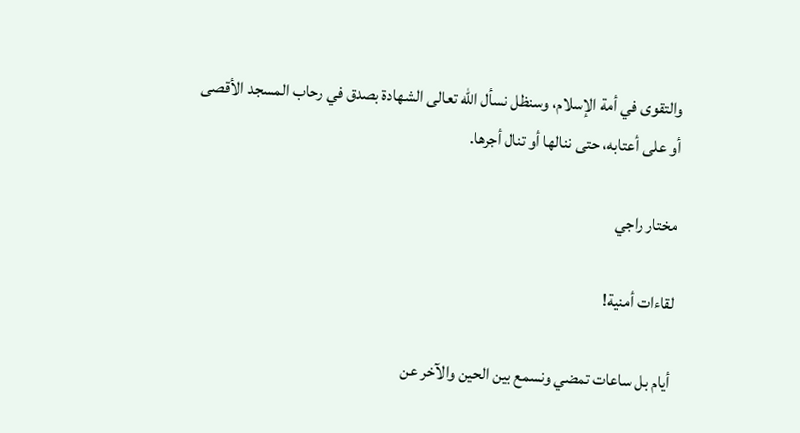والتقوى في أمة الإسلام، وسنظل نسأل الله تعالى الشهادة بصدق في رحاب المسجد الأقصى أو على أعتابه، حتى ننالها أو تنال أجرها.

مختار راجي

لقاءات أمنية!

أيام بل ساعات تمضي ونسمع بين الحين والآخر عن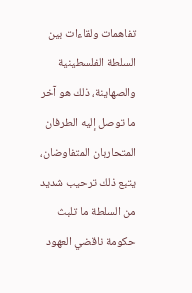تفاهمات ولقاءات بين السلطة الفلسطينية والصهاينة، ذلك هو آخر ما توصل إليه الطرفان المتحاربان المتفاوضان، يتبع ذلك ترحيب شديد من السلطة ما تلبث حكومة ناقضي العهود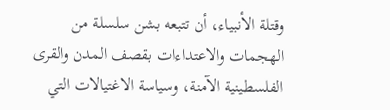وقتلة الأنبياء، أن تتبعه بشن سلسلة من الهجمات والاعتداءات بقصف المدن والقرى الفلسطينية الآمنة، وسياسة الاغتيالات التي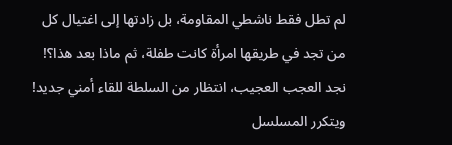لم تطل فقط ناشطي المقاومة، بل زادتها إلى اغتيال كل من تجد في طريقها امرأة كانت طفلة، ثم ماذا بعد هذا؟! نجد العجب العجيب، انتظار من السلطة للقاء أمني جديد! ويتكرر المسلسل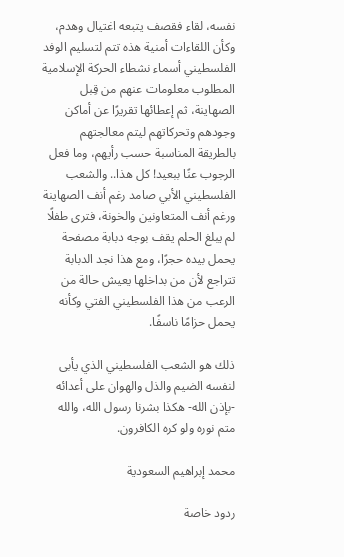نفسه، لقاء فقصف يتبعه اغتيال وهدم، وكأن اللقاءات أمنية هذه تتم لتسليم الوفد الفلسطيني أسماء نشطاء الحركة الإسلامية المطلوب معلومات عنهم من قِبل الصهاينة، ثم إعطائها تقريرًا عن أماكن وجودهم وتحركاتهم ليتم معالجتهم بالطريقة المناسبة حسب رأيهم، وما فعل الرجوب عنًا ببعيد! كل هذا.. والشعب الفلسطيني الأبي صامد رغم أنف الصهاينة ورغم أنف المتعاونين والخونة، فترى طفلًا لم يبلغ الحلم يقف بوجه دبابة مصفحة يحمل بيده حجرًا، ومع هذا نجد الدبابة تتراجع لأن من بداخلها يعيش حالة من الرعب من هذا الفلسطيني الفتي وكأنه يحمل حزامًا ناسفًا.

ذلك هو الشعب الفلسطيني الذي يأبى لنفسه الضيم والذل والهوان على أعدائه -بإذن الله- هكذا بشرنا رسول الله، والله متم نوره ولو كره الكافرون.

محمد إبراهيم السعودية

ردود خاصة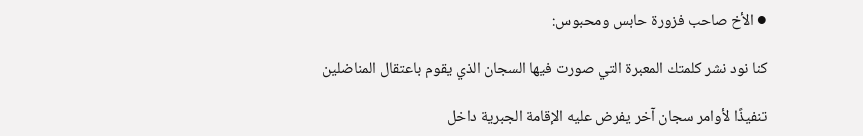● الأخ صاحب فزورة حابس ومحبوس:

كنا نود نشر كلمتك المعبرة التي صورت فيها السجان الذي يقوم باعتقال المناضلين

تنفيذًا لأوامر سجان آخر يفرض عليه الإقامة الجبرية داخل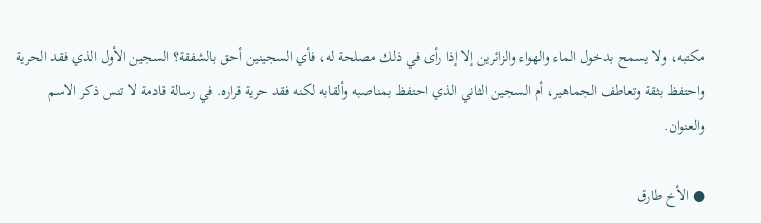مكتبه، ولا يسمح بدخول الماء والهواء والزائرين إلا إذا رأى في ذلك مصلحة له، فأي السجينين أحق بالشفقة؟ السجين الأول الذي فقد الحرية واحتفظ بثقة وتعاطف الجماهير، أم السجين الثاني الذي احتفظ بمناصبه وألقابه لكنه فقد حرية قراره. في رسالة قادمة لا تنس ذكر الاسم والعنوان.

● الأخ طارق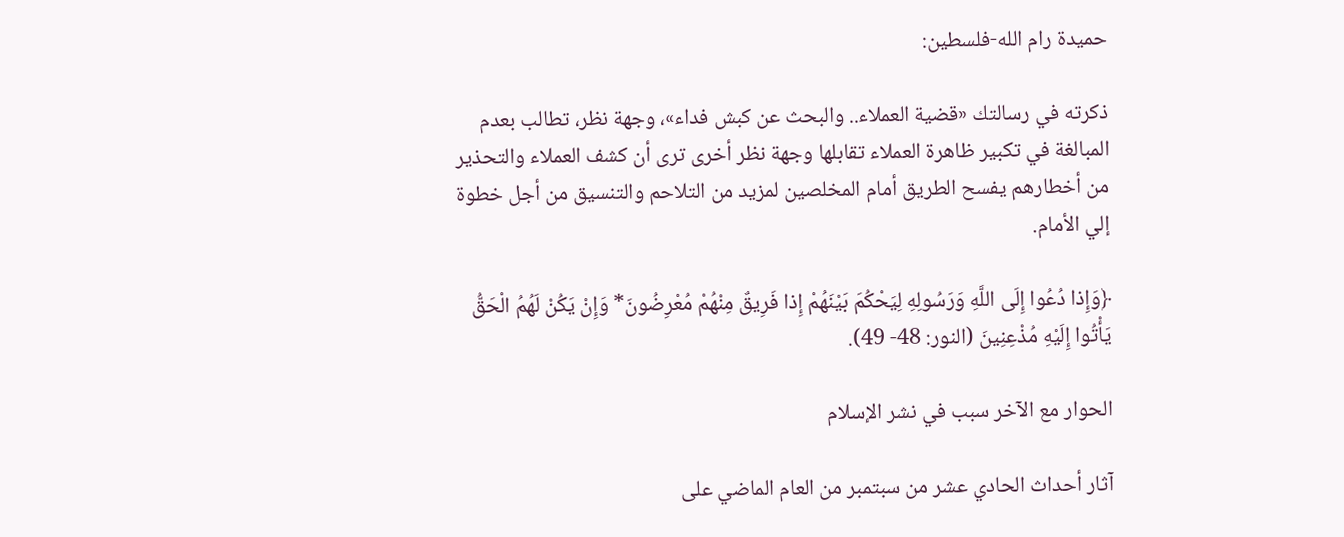حميدة رام الله-فلسطين:

ذكرته في رسالتك «قضية العملاء.. والبحث عن كبش فداء»، وجهة نظر، تطالب بعدم المبالغة في تكبير ظاهرة العملاء تقابلها وجهة نظر أخرى ترى أن كشف العملاء والتحذير من أخطارهم يفسح الطريق أمام المخلصين لمزيد من التلاحم والتنسيق من أجل خطوة إلي الأمام.

﴿وَإِذا دُعُوا إِلَى اللَّهِ وَرَسُولِهِ لِيَحْكُمَ بَيْنَهُمْ إِذا فَرِيقٌ مِنْهُمْ مُعْرِضُونَ* وَإِنْ يَكُنْ لَهُمُ الْحَقُّ يَأْتُوا إِلَيْهِ مُذْعِنِينَ (النور: 48- 49).

الحوار مع الآخر سبب في نشر الإسلام

آثار أحداث الحادي عشر من سبتمبر من العام الماضي على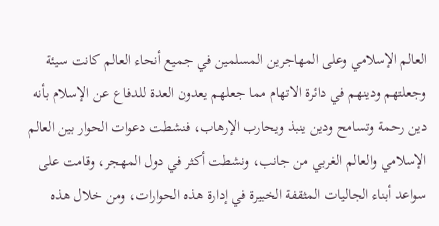العالم الإسلامي وعلى المهاجرين المسلمين في جميع أنحاء العالم كانت سيئة وجعلتهم ودينهم في دائرة الاتهام مما جعلهم يعدون العدة للدفاع عن الإسلام بأنه دين رحمة وتسامح ودين ينبذ ويحارب الإرهاب، فنشطت دعوات الحوار بين العالم الإسلامي والعالم الغربي من جانب، ونشطت أكثر في دول المهجر، وقامت على سواعد أبناء الجاليات المثقفة الخبيرة في إدارة هذه الحوارات، ومن خلال هذه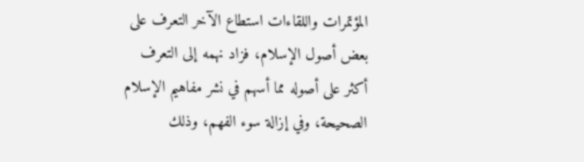المؤتمرات واللقاءات استطاع الآخر التعرف على بعض أصول الإسلام، فزاد نهمه إلى التعرف أكثر على أصوله مما أسهم في نشر مفاهيم الإسلام الصحيحة، وفي إزالة سوء الفهم، وذلك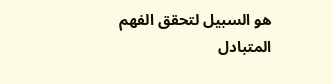هو السبيل لتحقق الفهم المتبادل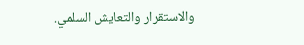والاستقرار والتعايش السلمي.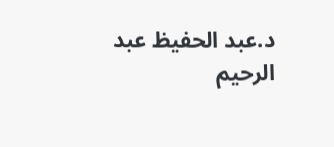د.عبد الحفيظ عبد الرحيم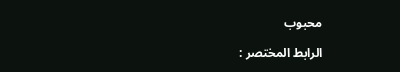محبوب

الرابط المختصر :